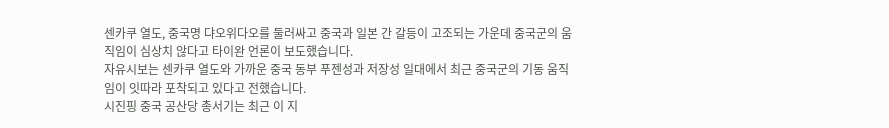센카쿠 열도, 중국명 댜오위다오를 둘러싸고 중국과 일본 간 갈등이 고조되는 가운데 중국군의 움직임이 심상치 않다고 타이완 언론이 보도했습니다.
자유시보는 센카쿠 열도와 가까운 중국 동부 푸젠성과 저장성 일대에서 최근 중국군의 기동 움직임이 잇따라 포착되고 있다고 전했습니다.
시진핑 중국 공산당 총서기는 최근 이 지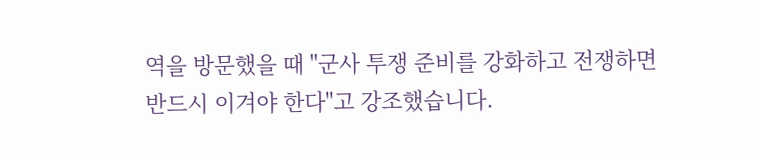역을 방문했을 때 "군사 투쟁 준비를 강화하고 전쟁하면 반드시 이겨야 한다"고 강조했습니다.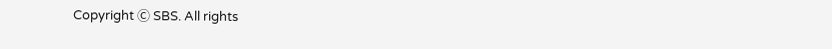Copyright Ⓒ SBS. All rights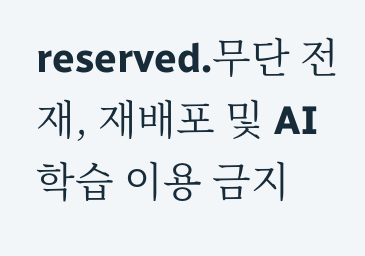reserved.무단 전재, 재배포 및 AI학습 이용 금지